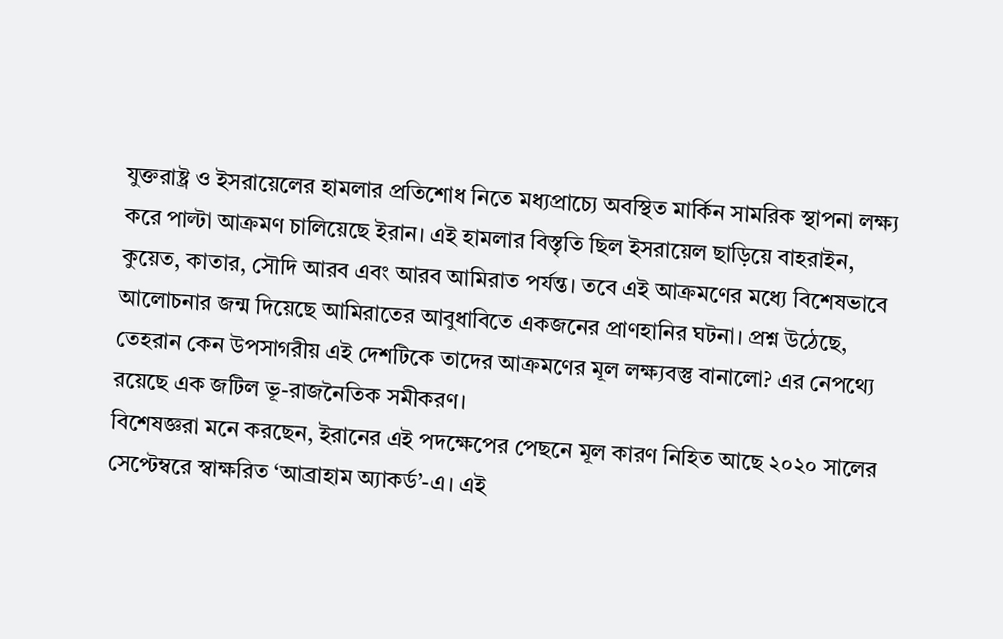যুক্তরাষ্ট্র ও ইসরায়েলের হামলার প্রতিশোধ নিতে মধ্যপ্রাচ্যে অবস্থিত মার্কিন সামরিক স্থাপনা লক্ষ্য করে পাল্টা আক্রমণ চালিয়েছে ইরান। এই হামলার বিস্তৃতি ছিল ইসরায়েল ছাড়িয়ে বাহরাইন, কুয়েত, কাতার, সৌদি আরব এবং আরব আমিরাত পর্যন্ত। তবে এই আক্রমণের মধ্যে বিশেষভাবে আলোচনার জন্ম দিয়েছে আমিরাতের আবুধাবিতে একজনের প্রাণহানির ঘটনা। প্রশ্ন উঠেছে, তেহরান কেন উপসাগরীয় এই দেশটিকে তাদের আক্রমণের মূল লক্ষ্যবস্তু বানালো? এর নেপথ্যে রয়েছে এক জটিল ভূ-রাজনৈতিক সমীকরণ।
বিশেষজ্ঞরা মনে করছেন, ইরানের এই পদক্ষেপের পেছনে মূল কারণ নিহিত আছে ২০২০ সালের সেপ্টেম্বরে স্বাক্ষরিত ‘আব্রাহাম অ্যাকর্ড’-এ। এই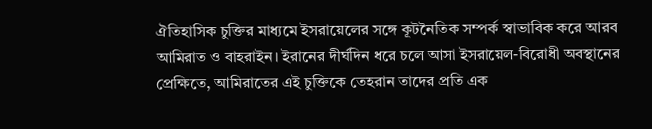ঐতিহাসিক চুক্তির মাধ্যমে ইসরায়েলের সঙ্গে কূটনৈতিক সম্পর্ক স্বাভাবিক করে আরব আমিরাত ও বাহরাইন। ইরানের দীর্ঘদিন ধরে চলে আসা ইসরায়েল-বিরোধী অবস্থানের প্রেক্ষিতে, আমিরাতের এই চুক্তিকে তেহরান তাদের প্রতি এক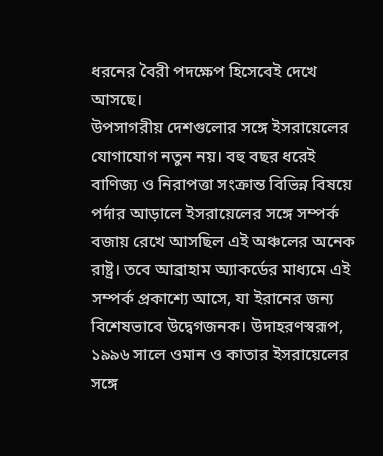ধরনের বৈরী পদক্ষেপ হিসেবেই দেখে আসছে।
উপসাগরীয় দেশগুলোর সঙ্গে ইসরায়েলের যোগাযোগ নতুন নয়। বহু বছর ধরেই বাণিজ্য ও নিরাপত্তা সংক্রান্ত বিভিন্ন বিষয়ে পর্দার আড়ালে ইসরায়েলের সঙ্গে সম্পর্ক বজায় রেখে আসছিল এই অঞ্চলের অনেক রাষ্ট্র। তবে আব্রাহাম অ্যাকর্ডের মাধ্যমে এই সম্পর্ক প্রকাশ্যে আসে, যা ইরানের জন্য বিশেষভাবে উদ্বেগজনক। উদাহরণস্বরূপ, ১৯৯৬ সালে ওমান ও কাতার ইসরায়েলের সঙ্গে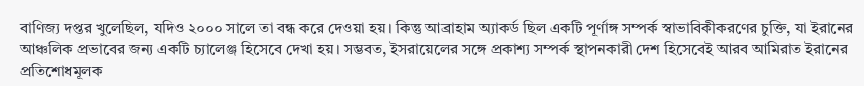বাণিজ্য দপ্তর খুলেছিল, যদিও ২০০০ সালে তা বন্ধ করে দেওয়া হয়। কিন্তু আব্রাহাম অ্যাকর্ড ছিল একটি পূর্ণাঙ্গ সম্পর্ক স্বাভাবিকীকরণের চুক্তি, যা ইরানের আঞ্চলিক প্রভাবের জন্য একটি চ্যালেঞ্জ হিসেবে দেখা হয়। সম্ভবত, ইসরায়েলের সঙ্গে প্রকাশ্য সম্পর্ক স্থাপনকারী দেশ হিসেবেই আরব আমিরাত ইরানের প্রতিশোধমূলক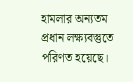হামলার অন্যতম প্রধান লক্ষ্যবস্তুতে পরিণত হয়েছে।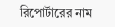রিপোর্টারের নাম